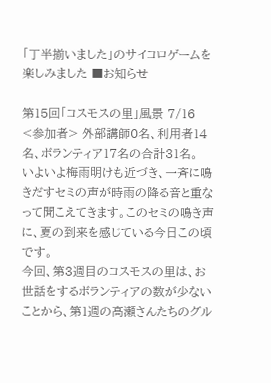「丁半揃いました」のサイコロゲームを楽しみました ■お知らせ

第15回「コスモスの里」風景 7/16
<参加者> 外部講師0名、利用者14名、ボランティア17名の合計31名。
いよいよ梅雨明けも近づき、一斉に鳴きだすセミの声が時雨の降る音と重なって聞こえてきます。このセミの鳴き声に、夏の到来を感じている今日この頃です。
今回、第3週目のコスモスの里は、お世話をするボランティアの数が少ないことから、第1週の高瀬さんたちのグル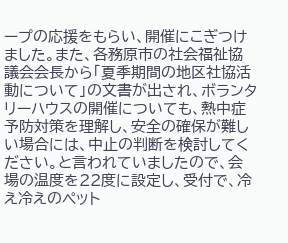ープの応援をもらい、開催にこぎつけました。また、各務原市の社会福祉協議会会長から「夏季期間の地区社協活動について」の文書が出され、ボランタリーハウスの開催についても、熱中症予防対策を理解し、安全の確保が難しい場合には、中止の判断を検討してください。と言われていましたので、会場の温度を22度に設定し、受付で、冷え冷えのペット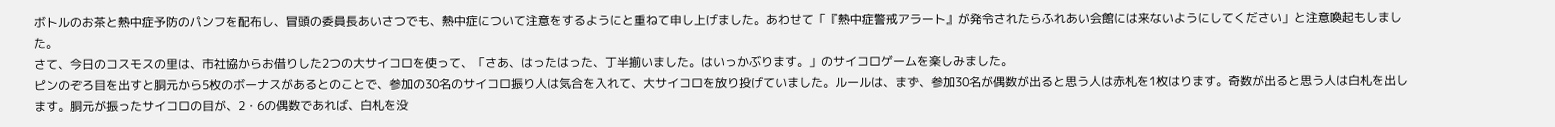ボトルのお茶と熱中症予防のパンフを配布し、冒頭の委員長あいさつでも、熱中症について注意をするようにと重ねて申し上げました。あわせて「『熱中症警戒アラート』が発令されたらふれあい会館には来ないようにしてください」と注意喚起もしました。
さて、今日のコスモスの里は、市社協からお借りした2つの大サイコロを使って、「さあ、はったはった、丁半揃いました。はいっかぶります。」のサイコロゲームを楽しみました。
ピンのぞろ目を出すと胴元から5枚のボーナスがあるとのことで、参加の30名のサイコロ振り人は気合を入れて、大サイコロを放り投げていました。ルールは、まず、参加30名が偶数が出ると思う人は赤札を1枚はります。奇数が出ると思う人は白札を出します。胴元が振ったサイコロの目が、2・6の偶数であれば、白札を没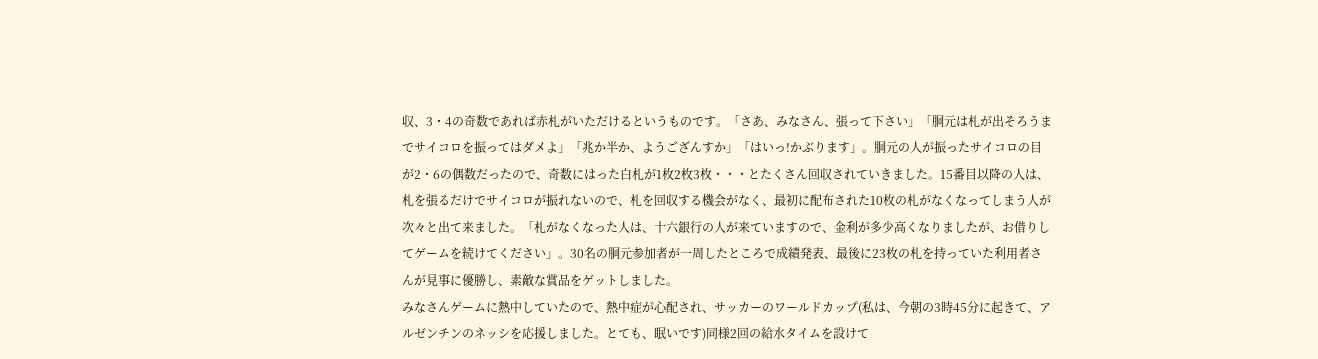収、3・4の奇数であれば赤札がいただけるというものです。「さあ、みなさん、張って下さい」「胴元は札が出そろうまでサイコロを振ってはダメよ」「兆か半か、ようござんすか」「はいっ!かぶります」。胴元の人が振ったサイコロの目が2・6の偶数だったので、奇数にはった白札が1枚2枚3枚・・・とたくさん回収されていきました。15番目以降の人は、札を張るだけでサイコロが振れないので、札を回収する機会がなく、最初に配布された10枚の札がなくなってしまう人が次々と出て来ました。「札がなくなった人は、十六銀行の人が来ていますので、金利が多少高くなりましたが、お借りしてゲームを続けてください」。30名の胴元参加者が一周したところで成績発表、最後に23枚の札を持っていた利用者さんが見事に優勝し、素敵な賞品をゲットしました。
みなさんゲームに熱中していたので、熱中症が心配され、サッカーのワールドカップ(私は、今朝の3時45分に起きて、アルゼンチンのネッシを応援しました。とても、眠いです)同様2回の給水タイムを設けて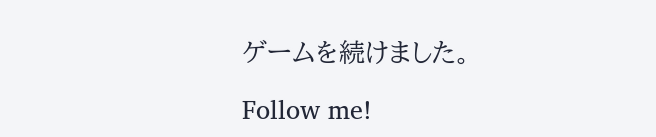ゲームを続けました。

Follow me!